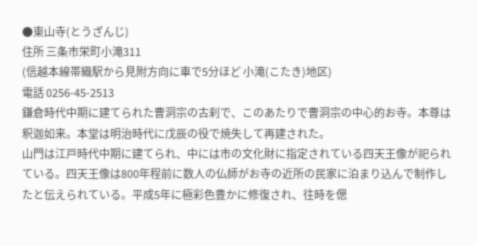●東山寺(とうざんじ)
住所 三条市栄町小滝311
(信越本線帯織駅から見附方向に車で5分ほど 小滝(こたき)地区)
電話 0256-45-2513
鎌倉時代中期に建てられた曹洞宗の古刹で、このあたりで曹洞宗の中心的お寺。本尊は釈迦如来。本堂は明治時代に戊辰の役で焼失して再建された。
山門は江戸時代中期に建てられ、中には市の文化財に指定されている四天王像が祀られている。四天王像は800年程前に数人の仏師がお寺の近所の民家に泊まり込んで制作したと伝えられている。平成5年に極彩色豊かに修復され、往時を偲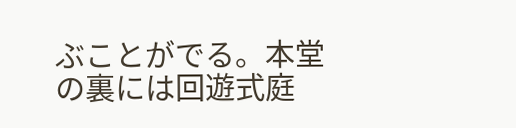ぶことがでる。本堂の裏には回遊式庭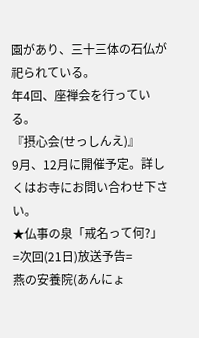園があり、三十三体の石仏が祀られている。
年4回、座禅会を行っている。
『摂心会(せっしんえ)』
9月、12月に開催予定。詳しくはお寺にお問い合わせ下さい。
★仏事の泉「戒名って何?」
=次回(21日)放送予告=
燕の安養院(あんにょ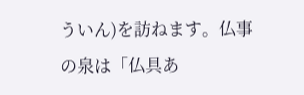ういん)を訪ねます。仏事の泉は「仏具あ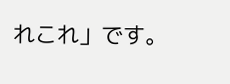れこれ」です。